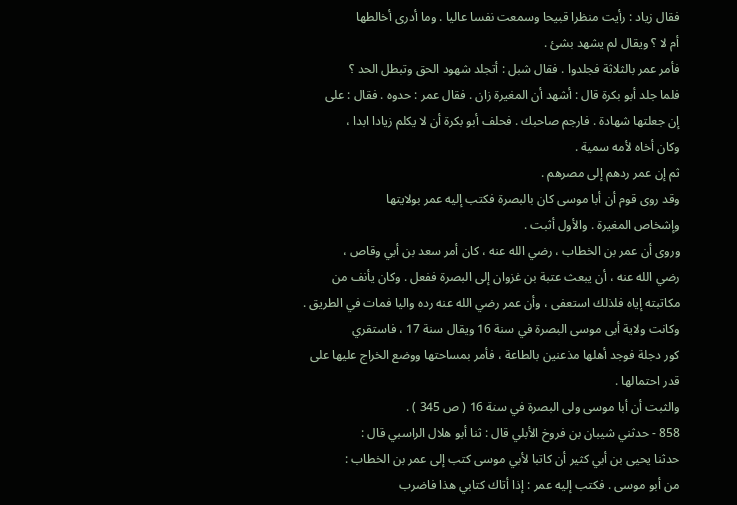فقال زياد : رأيت منظرا قبيحا وسمعت نفسا عاليا . وما أدرى أخالطها
أم لا ؟ ويقال لم يشهد بشئ .
فأمر عمر بالثلاثة فجلدوا . فقال شبل : أتجلد شهود الحق وتبطل الحد ؟
فلما جلد أبو بكرة قال : أشهد أن المغيرة زان . فقال عمر : حدوه . فقال : على
إن جعلتها شهادة . فارجم صاحبك . فحلف أبو بكرة أن لا يكلم زيادا ابدا ،
وكان أخاه لأمه سمية .
ثم إن عمر ردهم إلى مصرهم .
وقد روى قوم أن أبا موسى كان بالبصرة فكتب إليه عمر بولايتها
وإشخاص المغيرة . والأول أثبت .
وروى أن عمر بن الخطاب ، رضي الله عنه ، كان أمر سعد بن أبي وقاص ،
رضي الله عنه ، أن يبعث عتبة بن غزوان إلى البصرة ففعل . وكان يأنف من
مكاتبته إياه فلذلك استعفى ، وأن عمر رضي الله عنه رده واليا فمات في الطريق .
وكانت ولاية أبى موسى البصرة في سنة 16 ويقال سنة 17 ، فاستقري
كور دجلة فوجد أهلها مذعنين بالطاعة ، فأمر بمساحتها ووضع الخراج عليها على
قدر احتمالها .
والثبت أن أبا موسى ولى البصرة في سنة 16 ( ص 345 ) .
858 - حدثني شيبان بن فروخ الأبلي قال : ثنا أبو هلال الراسبي قال :
حدثنا يحيى بن أبي كثير أن كاتبا لأبي موسى كتب إلى عمر بن الخطاب :
من أبو موسى . فكتب إليه عمر : إذا أتاك كتابي هذا فاضرب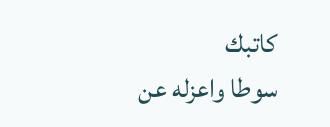كاتبك
سوطا واعزله عن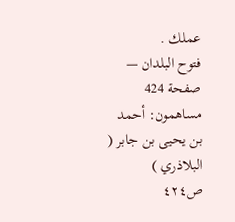عملك .
فتوح البلدان — صفحة 424
مساهمون: أحمد بن يحيى بن جابر ( البلاذري )
ص٤٢٤